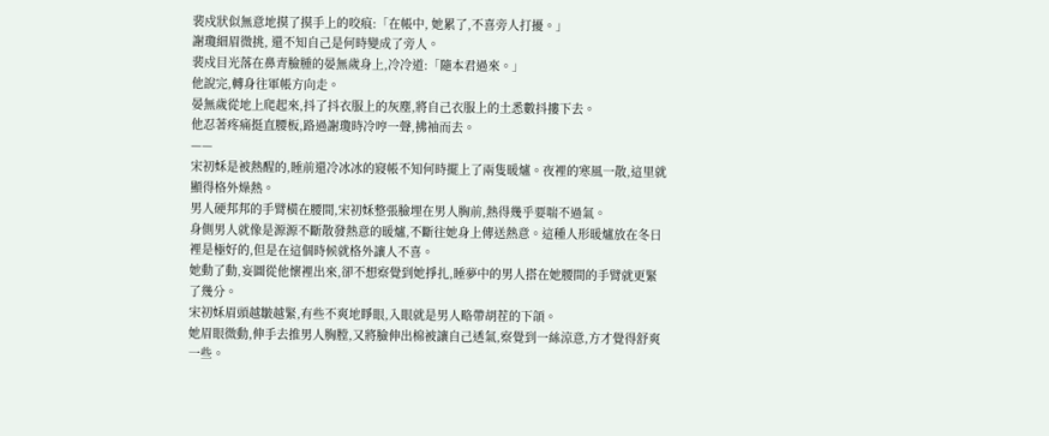裴戍狀似無意地摸了摸手上的咬痕:「在帳中, 她累了,不喜旁人打擾。」
謝瓊細眉微挑, 還不知自己是何時變成了旁人。
裴戍目光落在鼻青臉腫的晏無歲身上,冷冷道:「隨本君過來。」
他說完,轉身往軍帳方向走。
晏無歲從地上爬起來,抖了抖衣服上的灰塵,將自己衣服上的土悉數抖摟下去。
他忍著疼痛挺直腰板,路過謝瓊時冷哼一聲,拂袖而去。
——
宋初姀是被熱醒的,睡前還冷冰冰的寢帳不知何時擺上了兩隻暖爐。夜裡的寒風一散,這里就顯得格外燥熱。
男人硬邦邦的手臂橫在腰間,宋初姀整張臉埋在男人胸前,熱得幾乎要喘不過氣。
身側男人就像是源源不斷散發熱意的暖爐,不斷往她身上傳送熱意。這種人形暖爐放在冬日裡是極好的,但是在這個時候就格外讓人不喜。
她動了動,妄圖從他懷裡出來,卻不想察覺到她掙扎,睡夢中的男人搭在她腰間的手臂就更緊了幾分。
宋初姀眉頭越皺越緊,有些不爽地睜眼,入眼就是男人略帶胡茬的下頜。
她眉眼微動,伸手去推男人胸膛,又將臉伸出棉被讓自己透氣,察覺到一絲涼意,方才覺得舒爽一些。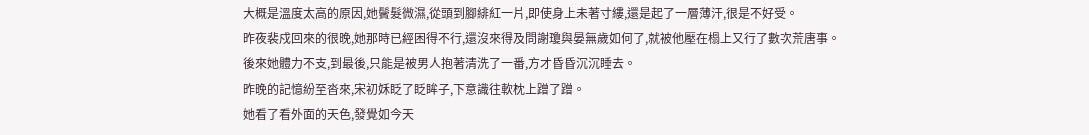大概是溫度太高的原因,她鬢髮微濕,從頭到腳緋紅一片,即使身上未著寸縷,還是起了一層薄汗,很是不好受。
昨夜裴戍回來的很晚,她那時已經困得不行,還沒來得及問謝瓊與晏無歲如何了,就被他壓在榻上又行了數次荒唐事。
後來她體力不支,到最後,只能是被男人抱著清洗了一番,方才昏昏沉沉睡去。
昨晚的記憶紛至沓來,宋初姀眨了眨眸子,下意識往軟枕上蹭了蹭。
她看了看外面的天色,發覺如今天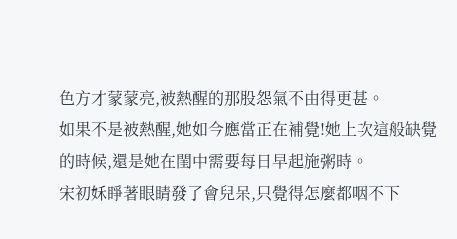色方才蒙蒙亮,被熱醒的那股怨氣不由得更甚。
如果不是被熱醒,她如今應當正在補覺!她上次這般缺覺的時候,還是她在閨中需要每日早起施粥時。
宋初姀睜著眼睛發了會兒呆,只覺得怎麼都咽不下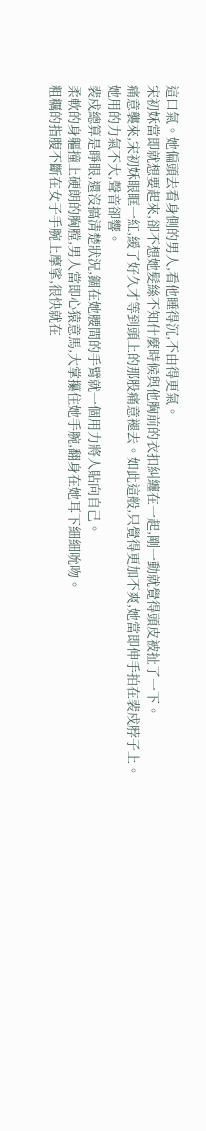這口氣。她偏頭去看身側的男人,看他睡得沉,不由得更氣。
宋初姀當即就想要起來,卻不想她髮絲不知什麼時候與他胸前的衣扣糾纏在一起,剛一動就覺得頭皮被扯了一下。
痛意襲來,宋初姀眼眶一紅,緩了好久才等到頭上的那股痛意褪去。如此這般,只覺得更加不爽,她當即伸手拍在裴戍脖子上。
她用的力氣不大,聲音卻響。
裴戍總算是睜眼,還沒搞清楚狀況,錮在她腰間的手臂就一個用力將人貼向自己。
柔軟的身軀撞上硬朗的胸膛,男人當即心猿意馬,大掌攥住她手腕,翻身在她耳下細細吮吻。
粗糲的指腹不斷在女子手腕上摩挲,很快就在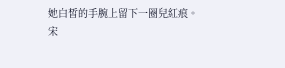她白皙的手腕上留下一圈兒紅痕。
宋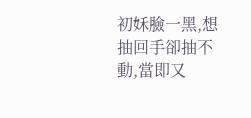初姀臉一黑,想抽回手卻抽不動,當即又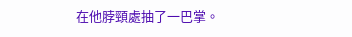在他脖頸處抽了一巴掌。